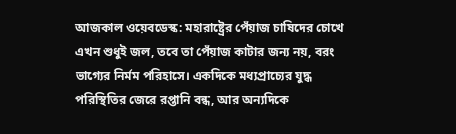আজকাল ওয়েবডেস্ক: মহারাষ্ট্রের পেঁয়াজ চাষিদের চোখে এখন শুধুই জল, তবে তা পেঁয়াজ কাটার জন্য নয়, বরং ভাগ্যের নির্মম পরিহাসে। একদিকে মধ্যপ্রাচ্যের যুদ্ধ পরিস্থিতির জেরে রপ্তানি বন্ধ, আর অন্যদিকে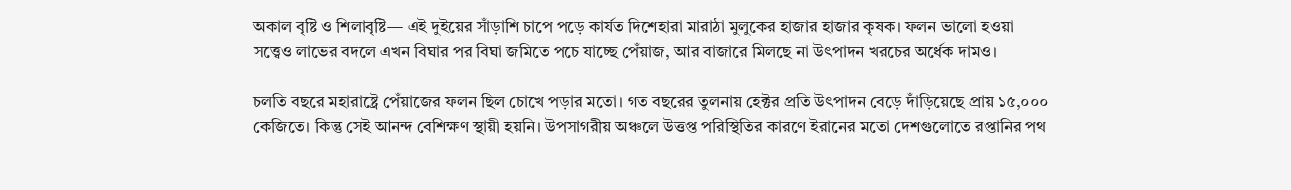অকাল বৃষ্টি ও শিলাবৃষ্টি— এই দুইয়ের সাঁড়াশি চাপে পড়ে কার্যত দিশেহারা মারাঠা মুলুকের হাজার হাজার কৃষক। ফলন ভালো হওয়া সত্ত্বেও লাভের বদলে এখন বিঘার পর বিঘা জমিতে পচে যাচ্ছে পেঁয়াজ, আর বাজারে মিলছে না উৎপাদন খরচের অর্ধেক দামও।

চলতি বছরে মহারাষ্ট্রে পেঁয়াজের ফলন ছিল চোখে পড়ার মতো। গত বছরের তুলনায় হেক্টর প্রতি উৎপাদন বেড়ে দাঁড়িয়েছে প্রায় ১৫,০০০ কেজিতে। কিন্তু সেই আনন্দ বেশিক্ষণ স্থায়ী হয়নি। উপসাগরীয় অঞ্চলে উত্তপ্ত পরিস্থিতির কারণে ইরানের মতো দেশগুলোতে রপ্তানির পথ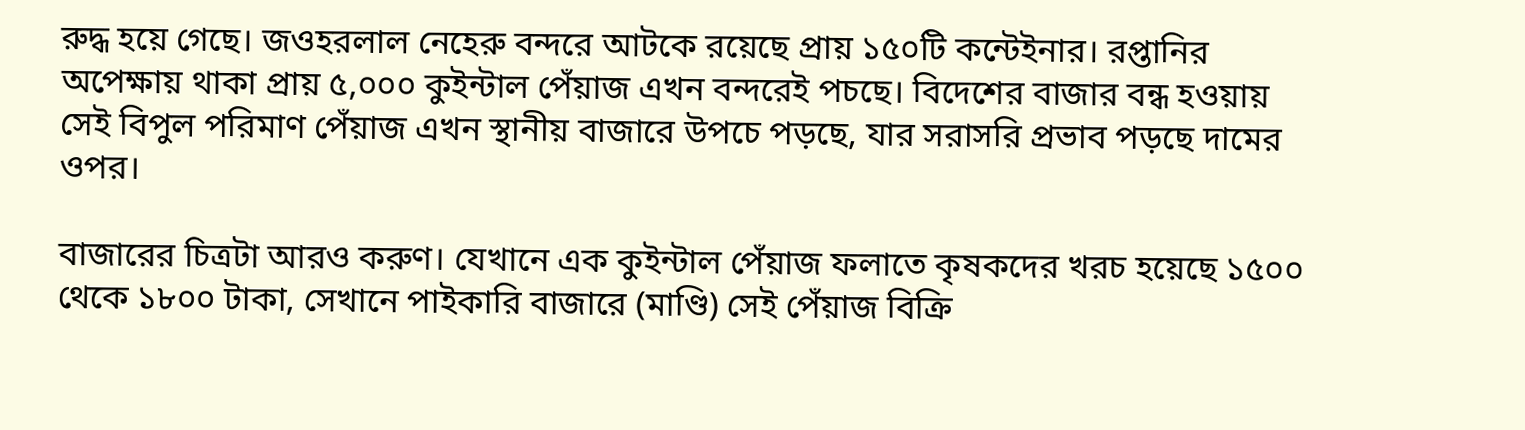রুদ্ধ হয়ে গেছে। জওহরলাল নেহেরু বন্দরে আটকে রয়েছে প্রায় ১৫০টি কন্টেইনার। রপ্তানির অপেক্ষায় থাকা প্রায় ৫,০০০ কুইন্টাল পেঁয়াজ এখন বন্দরেই পচছে। বিদেশের বাজার বন্ধ হওয়ায় সেই বিপুল পরিমাণ পেঁয়াজ এখন স্থানীয় বাজারে উপচে পড়ছে, যার সরাসরি প্রভাব পড়ছে দামের ওপর।

বাজারের চিত্রটা আরও করুণ। যেখানে এক কুইন্টাল পেঁয়াজ ফলাতে কৃষকদের খরচ হয়েছে ১৫০০ থেকে ১৮০০ টাকা, সেখানে পাইকারি বাজারে (মাণ্ডি) সেই পেঁয়াজ বিক্রি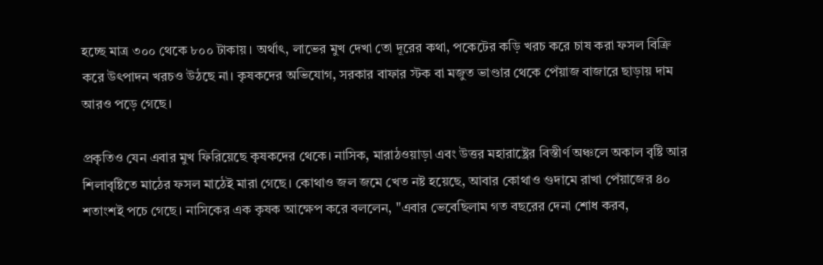হচ্ছে মাত্র ৩০০ থেকে ৮০০ টাকায়। অর্থাৎ, লাভের মুখ দেখা তো দূরের কথা, পকেটের কড়ি খরচ করে চাষ করা ফসল বিক্রি করে উৎপাদন খরচও উঠছে না। কৃষকদের অভিযোগ, সরকার বাফার স্টক বা মজুত ভাণ্ডার থেকে পেঁয়াজ বাজারে ছাড়ায় দাম আরও পড়ে গেছে।

প্রকৃতিও যেন এবার মুখ ফিরিয়েছে কৃষকদের থেকে। নাসিক, মারাঠওয়াড়া এবং উত্তর মহারাষ্ট্রের বিস্তীর্ণ অঞ্চলে অকাল বৃষ্টি আর শিলাবৃষ্টিতে মাঠের ফসল মাঠেই মারা গেছে। কোথাও জল জমে খেত নষ্ট হয়েছে, আবার কোথাও গুদামে রাখা পেঁয়াজের ৪০ শতাংশই পচে গেছে। নাসিকের এক কৃষক আক্ষেপ করে বললেন, "এবার ভেবেছিলাম গত বছরের দেনা শোধ করব,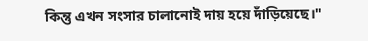কিন্তু এখন সংসার চালানোই দায় হয়ে দাঁড়িয়েছে।"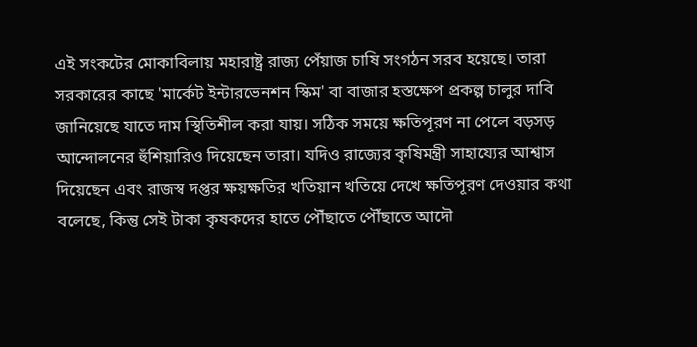এই সংকটের মোকাবিলায় মহারাষ্ট্র রাজ্য পেঁয়াজ চাষি সংগঠন সরব হয়েছে। তারা সরকারের কাছে 'মার্কেট ইন্টারভেনশন স্কিম' বা বাজার হস্তক্ষেপ প্রকল্প চালুর দাবি জানিয়েছে যাতে দাম স্থিতিশীল করা যায়। সঠিক সময়ে ক্ষতিপূরণ না পেলে বড়সড় আন্দোলনের হুঁশিয়ারিও দিয়েছেন তারা। যদিও রাজ্যের কৃষিমন্ত্রী সাহায্যের আশ্বাস দিয়েছেন এবং রাজস্ব দপ্তর ক্ষয়ক্ষতির খতিয়ান খতিয়ে দেখে ক্ষতিপূরণ দেওয়ার কথা বলেছে, কিন্তু সেই টাকা কৃষকদের হাতে পৌঁছাতে পৌঁছাতে আদৌ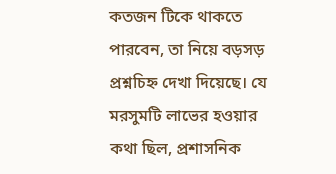কতজন টিকে থাকতে পারবেন, তা নিয়ে বড়সড় প্রশ্নচিহ্ন দেখা দিয়েছে। যে মরসুমটি লাভের হওয়ার কথা ছিল, প্রশাসনিক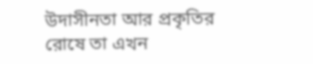উদাসীনতা আর প্রকৃতির রোষে তা এখন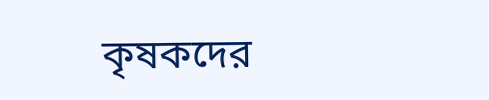কৃষকদের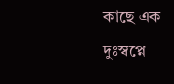কাছে এক দুঃস্বপ্নে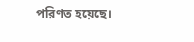পরিণত হয়েছে।